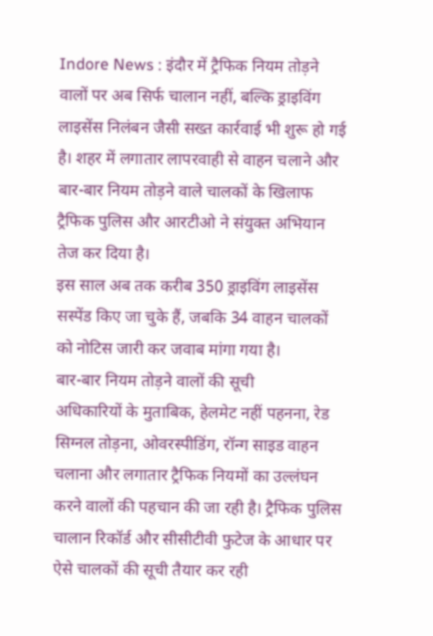Indore News : इंदौर में ट्रैफिक नियम तोड़ने वालों पर अब सिर्फ चालान नहीं, बल्कि ड्राइविंग लाइसेंस निलंबन जैसी सख्त कार्रवाई भी शुरू हो गई है। शहर में लगातार लापरवाही से वाहन चलाने और बार-बार नियम तोड़ने वाले चालकों के खिलाफ ट्रैफिक पुलिस और आरटीओ ने संयुक्त अभियान तेज कर दिया है।
इस साल अब तक करीब 350 ड्राइविंग लाइसेंस सस्पेंड किए जा चुके हैं, जबकि 34 वाहन चालकों को नोटिस जारी कर जवाब मांगा गया है।
बार-बार नियम तोड़ने वालों की सूची
अधिकारियों के मुताबिक, हेलमेट नहीं पहनना, रेड सिग्नल तोड़ना, ओवरस्पीडिंग, रॉन्ग साइड वाहन चलाना और लगातार ट्रैफिक नियमों का उल्लंघन करने वालों की पहचान की जा रही है। ट्रैफिक पुलिस चालान रिकॉर्ड और सीसीटीवी फुटेज के आधार पर ऐसे चालकों की सूची तैयार कर रही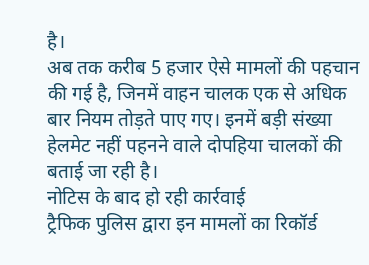है।
अब तक करीब 5 हजार ऐसे मामलों की पहचान की गई है, जिनमें वाहन चालक एक से अधिक बार नियम तोड़ते पाए गए। इनमें बड़ी संख्या हेलमेट नहीं पहनने वाले दोपहिया चालकों की बताई जा रही है।
नोटिस के बाद हो रही कार्रवाई
ट्रैफिक पुलिस द्वारा इन मामलों का रिकॉर्ड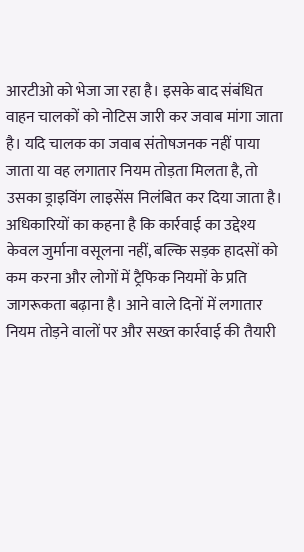आरटीओ को भेजा जा रहा है। इसके बाद संबंधित वाहन चालकों को नोटिस जारी कर जवाब मांगा जाता है। यदि चालक का जवाब संतोषजनक नहीं पाया जाता या वह लगातार नियम तोड़ता मिलता है, तो उसका ड्राइविंग लाइसेंस निलंबित कर दिया जाता है।
अधिकारियों का कहना है कि कार्रवाई का उद्देश्य केवल जुर्माना वसूलना नहीं, बल्कि सड़क हादसों को कम करना और लोगों में ट्रैफिक नियमों के प्रति जागरूकता बढ़ाना है। आने वाले दिनों में लगातार नियम तोड़ने वालों पर और सख्त कार्रवाई की तैयारी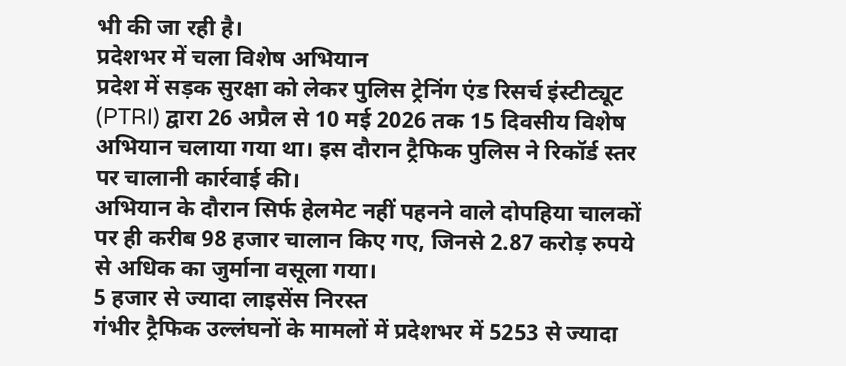भी की जा रही है।
प्रदेशभर में चला विशेष अभियान
प्रदेश में सड़क सुरक्षा को लेकर पुलिस ट्रेनिंग एंड रिसर्च इंस्टीट्यूट (PTRI) द्वारा 26 अप्रैल से 10 मई 2026 तक 15 दिवसीय विशेष अभियान चलाया गया था। इस दौरान ट्रैफिक पुलिस ने रिकॉर्ड स्तर पर चालानी कार्रवाई की।
अभियान के दौरान सिर्फ हेलमेट नहीं पहनने वाले दोपहिया चालकों पर ही करीब 98 हजार चालान किए गए, जिनसे 2.87 करोड़ रुपये से अधिक का जुर्माना वसूला गया।
5 हजार से ज्यादा लाइसेंस निरस्त
गंभीर ट्रैफिक उल्लंघनों के मामलों में प्रदेशभर में 5253 से ज्यादा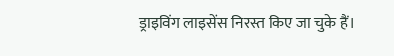ड्राइविंग लाइसेंस निरस्त किए जा चुके हैं।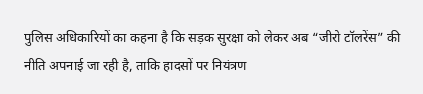पुलिस अधिकारियों का कहना है कि सड़क सुरक्षा को लेकर अब “जीरो टॉलरेंस” की नीति अपनाई जा रही है, ताकि हादसों पर नियंत्रण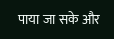पाया जा सके और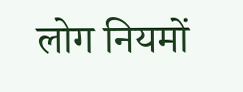लोग नियमों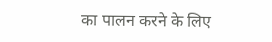का पालन करने के लिए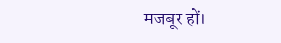मजबूर हों।